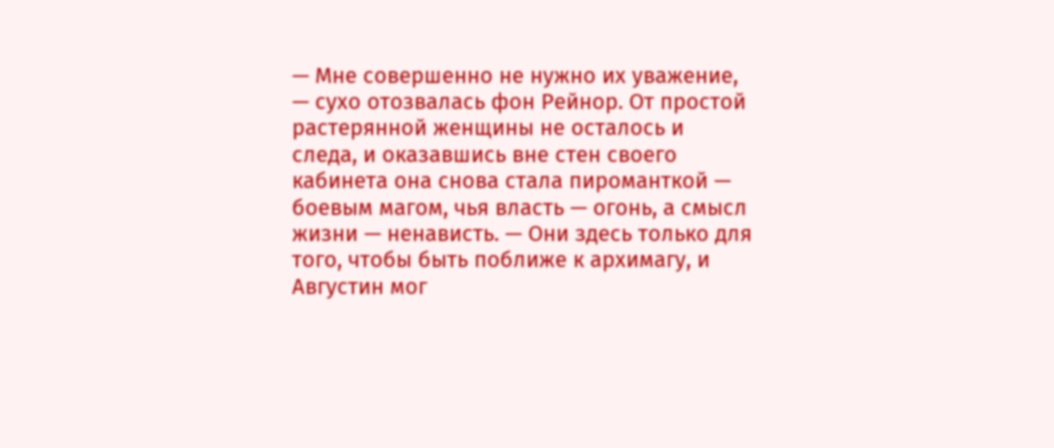— Мне совершенно не нужно их уважение, — сухо отозвалась фон Рейнор. От простой растерянной женщины не осталось и следа, и оказавшись вне стен своего кабинета она снова стала пироманткой — боевым магом, чья власть — огонь, а смысл жизни — ненависть. — Они здесь только для того, чтобы быть поближе к архимагу, и Августин мог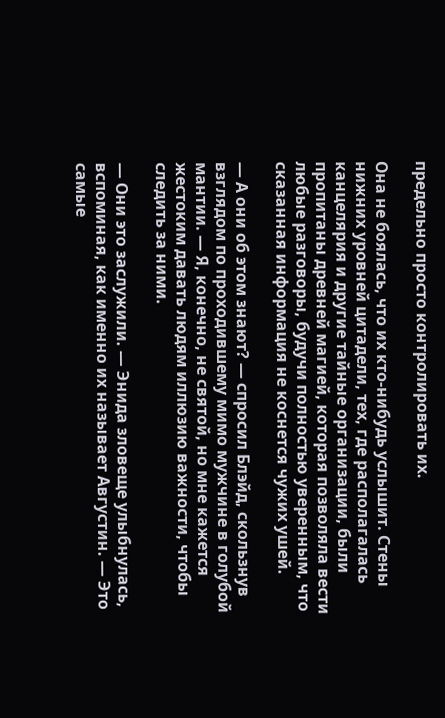предельно просто контролировать их.

Она не боялась, что их кто-нибудь услышит. Стены нижних уровней цитадели, тех, где располагалась канцелярия и другие тайные организации, были пропитаны древней магией, которая позволяла вести любые разговоры, будучи полностью уверенным, что сказанная информация не коснется чужих ушей.

— А они об этом знают? — спросил Блэйд, скользнув взглядом по проходившему мимо мужчине в голубой мантии. — Я, конечно, не святой, но мне кажется жестоким давать людям иллюзию важности, чтобы следить за ними.

— Они это заслужили. — Энида зловеще улыбнулась, вспоминая, как именно их называет Августин. — Это самые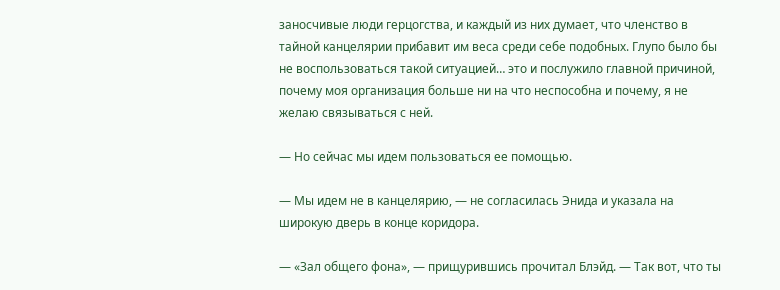заносчивые люди герцогства, и каждый из них думает, что членство в тайной канцелярии прибавит им веса среди себе подобных. Глупо было бы не воспользоваться такой ситуацией… это и послужило главной причиной, почему моя организация больше ни на что неспособна и почему, я не желаю связываться с ней.

— Но сейчас мы идем пользоваться ее помощью.

— Мы идем не в канцелярию, — не согласилась Энида и указала на широкую дверь в конце коридора.

— «Зал общего фона», — прищурившись прочитал Блэйд. — Так вот, что ты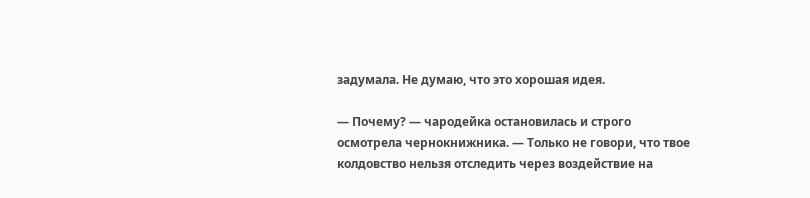задумала. Не думаю, что это хорошая идея.

— Почему? — чародейка остановилась и строго осмотрела чернокнижника. — Только не говори, что твое колдовство нельзя отследить через воздействие на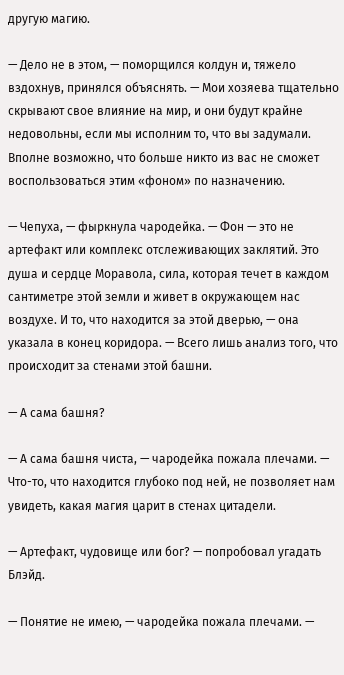другую магию.

— Дело не в этом, — поморщился колдун и, тяжело вздохнув, принялся объяснять. — Мои хозяева тщательно скрывают свое влияние на мир, и они будут крайне недовольны, если мы исполним то, что вы задумали. Вполне возможно, что больше никто из вас не сможет воспользоваться этим «фоном» по назначению.

— Чепуха, — фыркнула чародейка. — Фон — это не артефакт или комплекс отслеживающих заклятий. Это душа и сердце Моравола, сила, которая течет в каждом сантиметре этой земли и живет в окружающем нас воздухе. И то, что находится за этой дверью, — она указала в конец коридора. — Всего лишь анализ того, что происходит за стенами этой башни.

— А сама башня?

— А сама башня чиста, — чародейка пожала плечами. — Что-то, что находится глубоко под ней, не позволяет нам увидеть, какая магия царит в стенах цитадели.

— Артефакт, чудовище или бог? — попробовал угадать Блэйд.

— Понятие не имею, — чародейка пожала плечами. —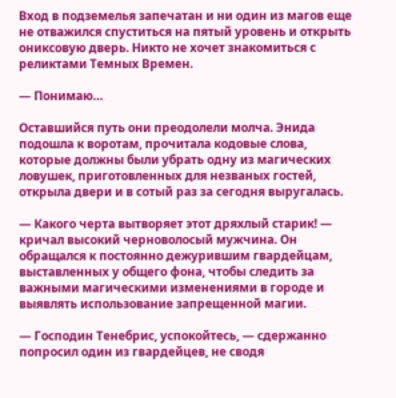Вход в подземелья запечатан и ни один из магов еще не отважился спуститься на пятый уровень и открыть ониксовую дверь. Никто не хочет знакомиться с реликтами Темных Времен.

— Понимаю…

Оставшийся путь они преодолели молча. Энида подошла к воротам, прочитала кодовые слова, которые должны были убрать одну из магических ловушек, приготовленных для незваных гостей, открыла двери и в сотый раз за сегодня выругалась.

— Какого черта вытворяет этот дряхлый старик! — кричал высокий черноволосый мужчина. Он обращался к постоянно дежурившим гвардейцам, выставленных у общего фона, чтобы следить за важными магическими изменениями в городе и выявлять использование запрещенной магии.

— Господин Тенебрис, успокойтесь, — сдержанно попросил один из гвардейцев, не сводя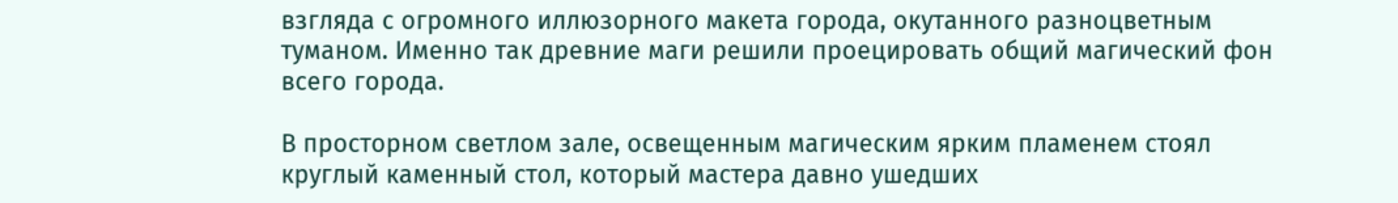взгляда с огромного иллюзорного макета города, окутанного разноцветным туманом. Именно так древние маги решили проецировать общий магический фон всего города.

В просторном светлом зале, освещенным магическим ярким пламенем стоял круглый каменный стол, который мастера давно ушедших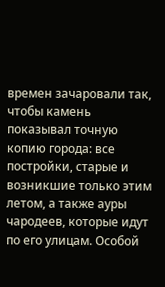времен зачаровали так, чтобы камень показывал точную копию города: все постройки, старые и возникшие только этим летом, а также ауры чародеев, которые идут по его улицам. Особой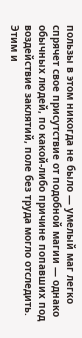пользы в этом никогда не было — умелый маг легко спрячет свое присутствие от подобной магии — однако обычных людей, по какой-либо причине попавших под воздействие заклятий, поле без труда могло отследить. Этим и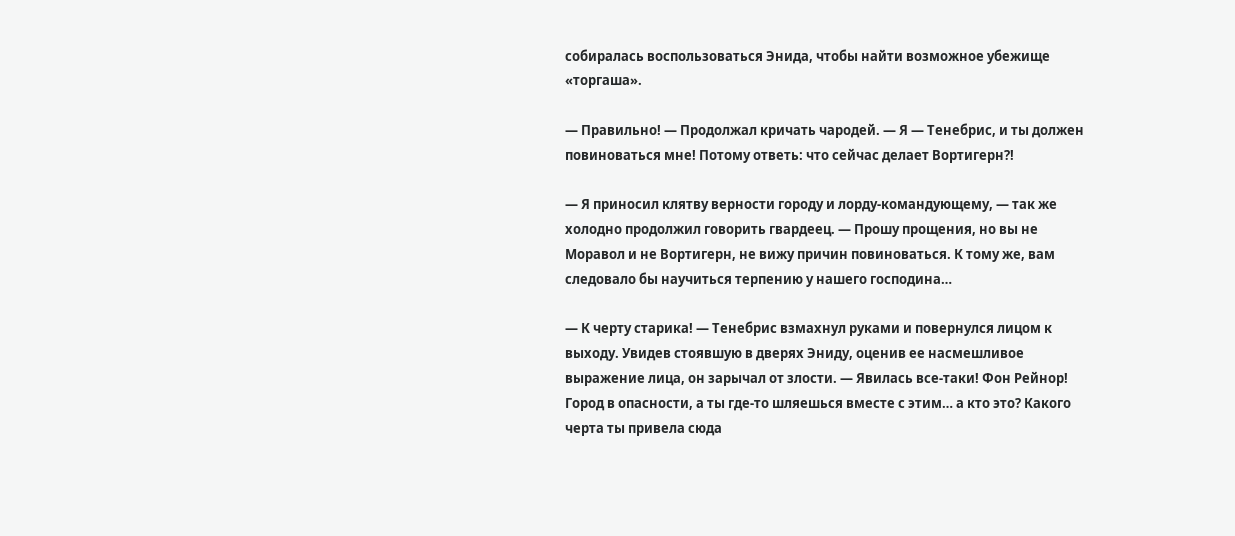собиралась воспользоваться Энида, чтобы найти возможное убежище «торгаша».

— Правильно! — Продолжал кричать чародей. — Я — Тенебрис, и ты должен повиноваться мне! Потому ответь: что сейчас делает Вортигерн?!

— Я приносил клятву верности городу и лорду-командующему, — так же холодно продолжил говорить гвардеец. — Прошу прощения, но вы не Моравол и не Вортигерн, не вижу причин повиноваться. К тому же, вам следовало бы научиться терпению у нашего господина…

— К черту старика! — Тенебрис взмахнул руками и повернулся лицом к выходу. Увидев стоявшую в дверях Эниду, оценив ее насмешливое выражение лица, он зарычал от злости. — Явилась все-таки! Фон Рейнор! Город в опасности, а ты где-то шляешься вместе с этим… а кто это? Какого черта ты привела сюда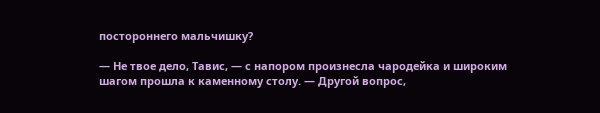постороннего мальчишку?

— Не твое дело, Тавис, — с напором произнесла чародейка и широким шагом прошла к каменному столу. — Другой вопрос,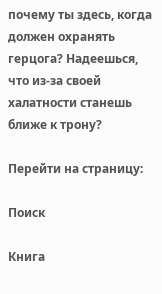почему ты здесь, когда должен охранять герцога? Надеешься, что из-за своей халатности станешь ближе к трону?

Перейти на страницу:

Поиск

Книга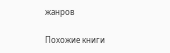жанров

Похожие книги